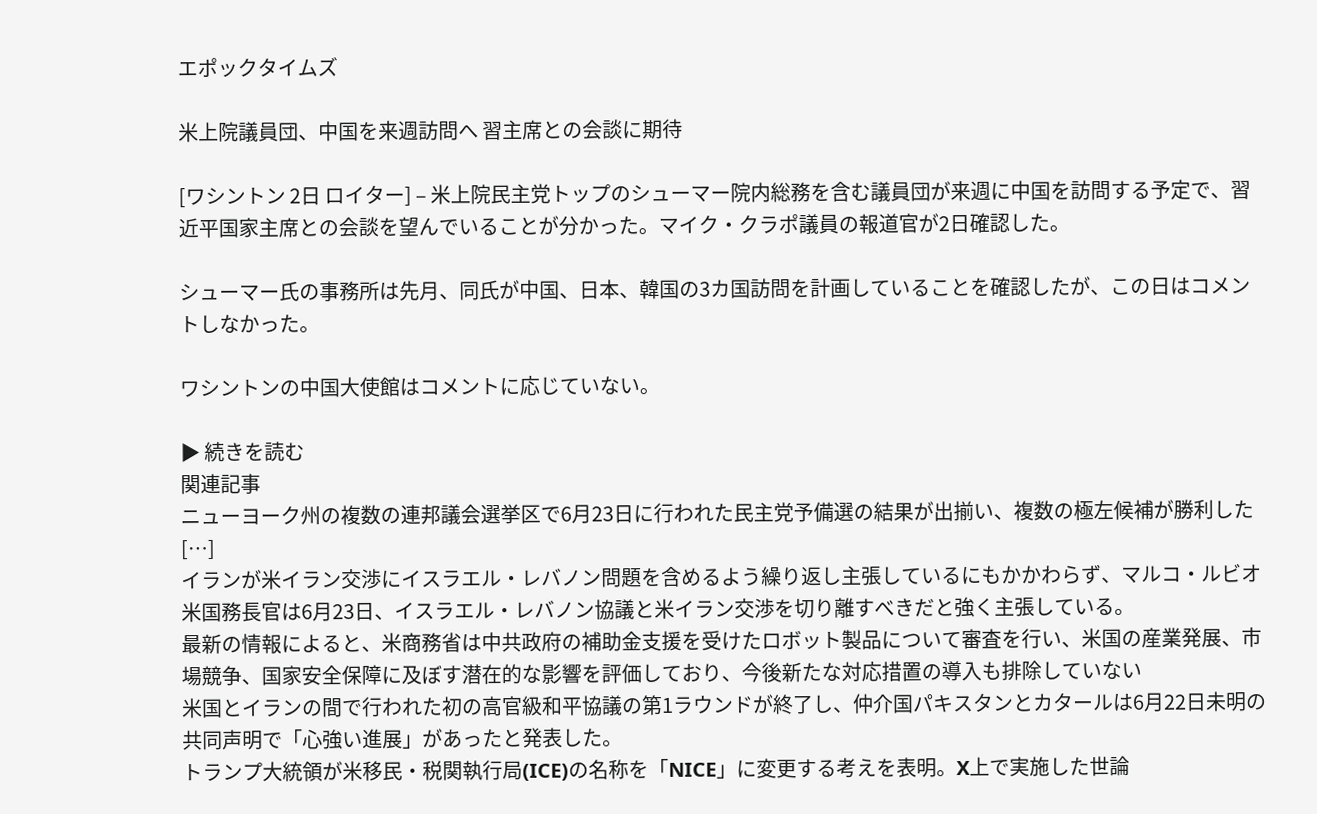エポックタイムズ

米上院議員団、中国を来週訪問へ 習主席との会談に期待

[ワシントン 2日 ロイター] – 米上院民主党トップのシューマー院内総務を含む議員団が来週に中国を訪問する予定で、習近平国家主席との会談を望んでいることが分かった。マイク・クラポ議員の報道官が2日確認した。

シューマー氏の事務所は先月、同氏が中国、日本、韓国の3カ国訪問を計画していることを確認したが、この日はコメントしなかった。

ワシントンの中国大使館はコメントに応じていない。

▶ 続きを読む
関連記事
ニューヨーク州の複数の連邦議会選挙区で6月23日に行われた民主党予備選の結果が出揃い、複数の極左候補が勝利した […]
イランが米イラン交渉にイスラエル・レバノン問題を含めるよう繰り返し主張しているにもかかわらず、マルコ・ルビオ米国務長官は6月23日、イスラエル・レバノン協議と米イラン交渉を切り離すべきだと強く主張している。
最新の情報によると、米商務省は中共政府の補助金支援を受けたロボット製品について審査を行い、米国の産業発展、市場競争、国家安全保障に及ぼす潜在的な影響を評価しており、今後新たな対応措置の導入も排除していない
米国とイランの間で行われた初の高官級和平協議の第1ラウンドが終了し、仲介国パキスタンとカタールは6月22日未明の共同声明で「心強い進展」があったと発表した。
トランプ大統領が米移民・税関執行局(ICE)の名称を「NICE」に変更する考えを表明。X上で実施した世論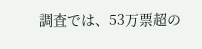調査では、53万票超の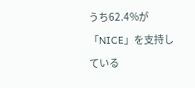うち62.4%が「NICE」を支持している